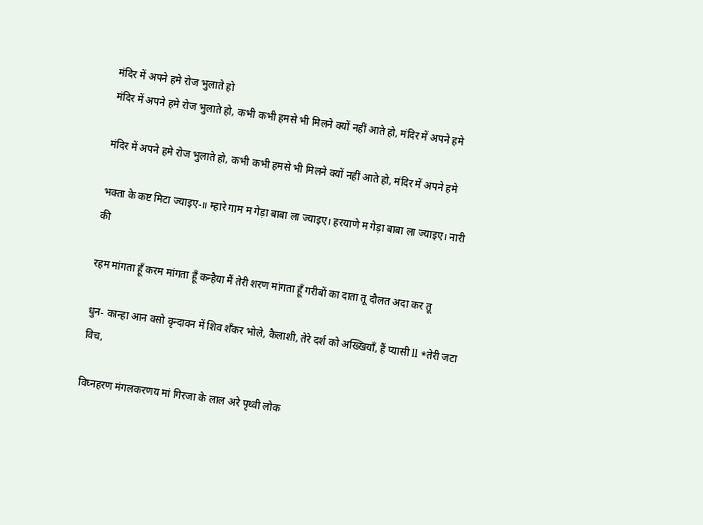मंदिर में अपने हमे रोज भुलाते हो
मंदिर में अपने हमे रोज भुलाते हो, कभी कभी हमसे भी मिलने क्यों नहीं आते हो, मंदिर में अपने हमे

मंदिर में अपने हमे रोज भुलाते हो, कभी कभी हमसे भी मिलने क्यों नहीं आते हो, मंदिर में अपने हमे

भक्ता के कष्ट मिटा ज्याइए-॥ म्हारे गाम म गेड़ा बाबा ला ज्याइए। हरयाणे म गेड़ा बाबा ला ज्याइए। नारी की

रहम मांगता हूँ करम मांगता हूँ कन्हैया मैं तेरी शरण मांगता हूँ गरीबों का दाता तू दौलत अदा कर तू

धुन- कान्हा आन वसो वृन्दावन में शिव शँकर भोले, कैलाशी, तेरे दर्श को अख्खियाँ, हैं प्यासी ll *तेरी जटा विच,

विघ्नहरण मंगलकरणय मां गिरजा के लाल अरे पृथ्वी लोक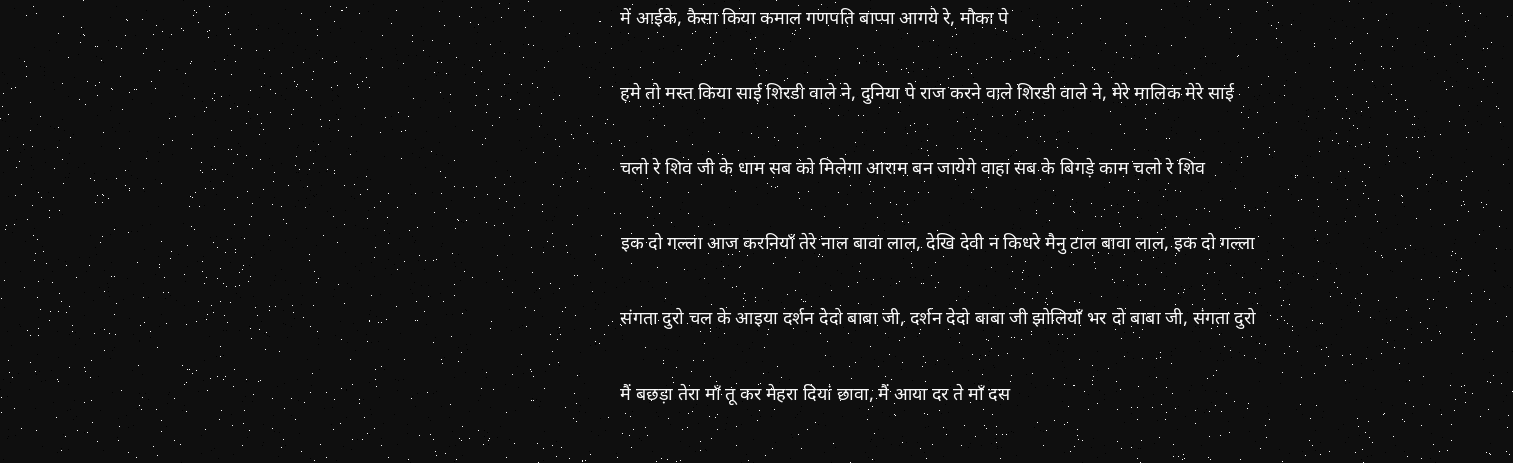में आईके, कैसा किया कमाल गणपति बाप्पा आगये रे, मौका पे

हमे तो मस्त किया साई शिरडी वाले ने, दुनिया पे राज करने वाले शिरडी वाले ने, मेरे मालिक मेरे साई

चलो रे शिव जी के धाम सब को मिलेगा आराम बन जायेगे वाहा सब के बिगड़े काम चलो रे शिव

इक दो गल्ला आज करनियाँ तेरे नाल बावा लाल, देखि देवी न किधरे मैनु टाल बावा लाल, इक दो गल्ला

संगता दुरो चल के आइया दर्शन देदो बाबा जी, दर्शन देदो बाबा जी झोलियाँ भर दो बाबा जी, संगता दुरो

मैं बछड़ा तेरा माँ तू कर मेहरा दियां छावा, मैं आया दर ते माँ दस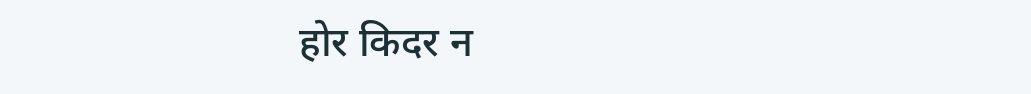होर किदर न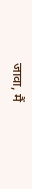जावा, मैं